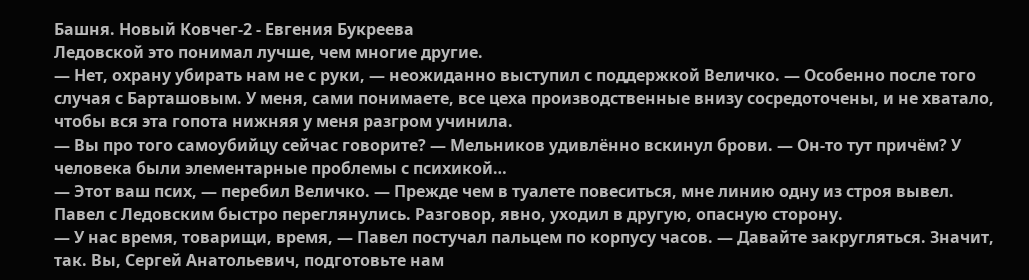Башня. Новый Ковчег-2 - Евгения Букреева
Ледовской это понимал лучше, чем многие другие.
— Нет, охрану убирать нам не с руки, — неожиданно выступил с поддержкой Величко. — Особенно после того случая с Барташовым. У меня, сами понимаете, все цеха производственные внизу сосредоточены, и не хватало, чтобы вся эта гопота нижняя у меня разгром учинила.
— Вы про того самоубийцу сейчас говорите? — Мельников удивлённо вскинул брови. — Он-то тут причём? У человека были элементарные проблемы с психикой…
— Этот ваш псих, — перебил Величко. — Прежде чем в туалете повеситься, мне линию одну из строя вывел.
Павел с Ледовским быстро переглянулись. Разговор, явно, уходил в другую, опасную сторону.
— У нас время, товарищи, время, — Павел постучал пальцем по корпусу часов. — Давайте закругляться. Значит, так. Вы, Сергей Анатольевич, подготовьте нам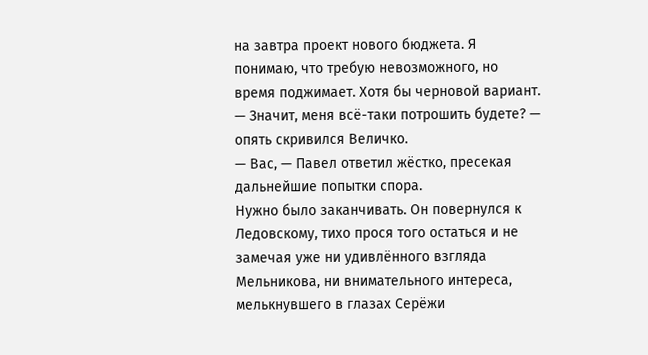на завтра проект нового бюджета. Я понимаю, что требую невозможного, но время поджимает. Хотя бы черновой вариант.
— Значит, меня всё-таки потрошить будете? — опять скривился Величко.
— Вас, — Павел ответил жёстко, пресекая дальнейшие попытки спора.
Нужно было заканчивать. Он повернулся к Ледовскому, тихо прося того остаться и не замечая уже ни удивлённого взгляда Мельникова, ни внимательного интереса, мелькнувшего в глазах Серёжи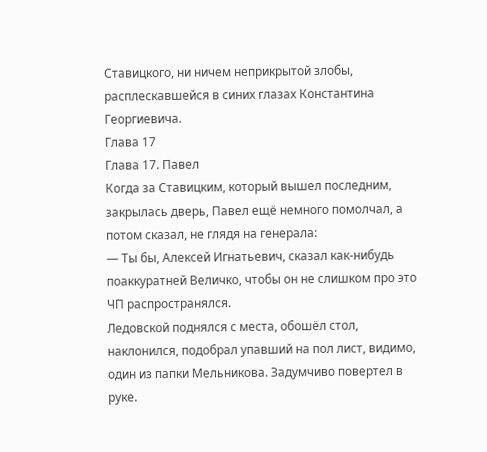Ставицкого, ни ничем неприкрытой злобы, расплескавшейся в синих глазах Константина Георгиевича.
Глава 17
Глава 17. Павел
Когда за Ставицким, который вышел последним, закрылась дверь, Павел ещё немного помолчал, а потом сказал, не глядя на генерала:
— Ты бы, Алексей Игнатьевич, сказал как-нибудь поаккуратней Величко, чтобы он не слишком про это ЧП распространялся.
Ледовской поднялся с места, обошёл стол, наклонился, подобрал упавший на пол лист, видимо, один из папки Мельникова. Задумчиво повертел в руке.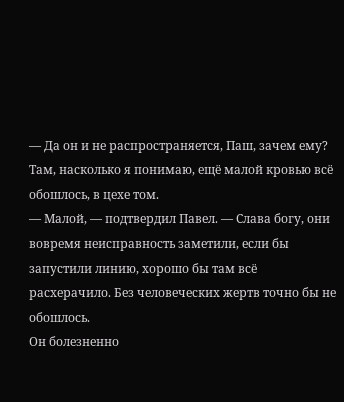— Да он и не распространяется, Паш, зачем ему? Там, насколько я понимаю, ещё малой кровью всё обошлось, в цехе том.
— Малой, — подтвердил Павел. — Слава богу, они вовремя неисправность заметили, если бы запустили линию, хорошо бы там всё расхерачило. Без человеческих жертв точно бы не обошлось.
Он болезненно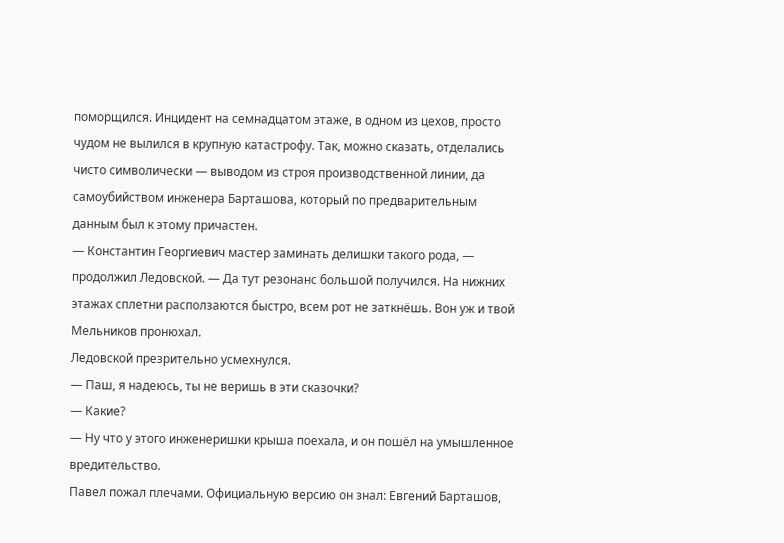поморщился. Инцидент на семнадцатом этаже, в одном из цехов, просто чудом не вылился в крупную катастрофу. Так, можно сказать, отделались чисто символически — выводом из строя производственной линии, да самоубийством инженера Барташова, который по предварительным данным был к этому причастен.
— Константин Георгиевич мастер заминать делишки такого рода, — продолжил Ледовской. — Да тут резонанс большой получился. На нижних этажах сплетни расползаются быстро, всем рот не заткнёшь. Вон уж и твой Мельников пронюхал.
Ледовской презрительно усмехнулся.
— Паш, я надеюсь, ты не веришь в эти сказочки?
— Какие?
— Ну что у этого инженеришки крыша поехала, и он пошёл на умышленное вредительство.
Павел пожал плечами. Официальную версию он знал: Евгений Барташов,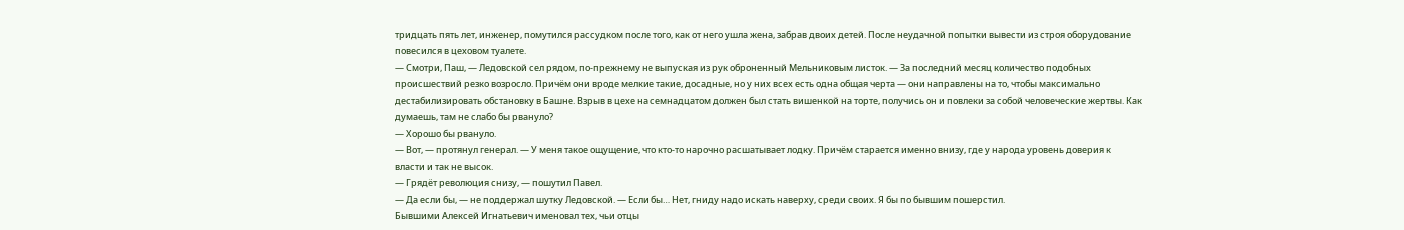тридцать пять лет, инженер, помутился рассудком после того, как от него ушла жена, забрав двоих детей. После неудачной попытки вывести из строя оборудование повесился в цеховом туалете.
— Смотри, Паш, — Ледовской сел рядом, по-прежнему не выпуская из рук оброненный Мельниковым листок. — За последний месяц количество подобных происшествий резко возросло. Причём они вроде мелкие такие, досадные, но у них всех есть одна общая черта — они направлены на то, чтобы максимально дестабилизировать обстановку в Башне. Взрыв в цехе на семнадцатом должен был стать вишенкой на торте, получись он и повлеки за собой человеческие жертвы. Как думаешь, там не слабо бы рвануло?
— Хорошо бы рвануло.
— Вот, — протянул генерал. — У меня такое ощущение, что кто-то нарочно расшатывает лодку. Причём старается именно внизу, где у народа уровень доверия к власти и так не высок.
— Грядёт революция снизу, — пошутил Павел.
— Да если бы, — не поддержал шутку Ледовской. — Если бы… Нет, гниду надо искать наверху, среди своих. Я бы по бывшим пошерстил.
Бывшими Алексей Игнатьевич именовал тех, чьи отцы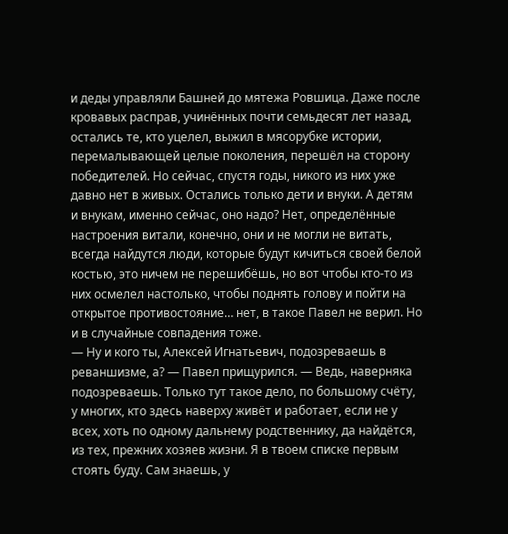и деды управляли Башней до мятежа Ровшица. Даже после кровавых расправ, учинённых почти семьдесят лет назад, остались те, кто уцелел, выжил в мясорубке истории, перемалывающей целые поколения, перешёл на сторону победителей. Но сейчас, спустя годы, никого из них уже давно нет в живых. Остались только дети и внуки. А детям и внукам, именно сейчас, оно надо? Нет, определённые настроения витали, конечно, они и не могли не витать, всегда найдутся люди, которые будут кичиться своей белой костью, это ничем не перешибёшь, но вот чтобы кто-то из них осмелел настолько, чтобы поднять голову и пойти на открытое противостояние… нет, в такое Павел не верил. Но и в случайные совпадения тоже.
— Ну и кого ты, Алексей Игнатьевич, подозреваешь в реваншизме, а? — Павел прищурился. — Ведь, наверняка подозреваешь. Только тут такое дело, по большому счёту, у многих, кто здесь наверху живёт и работает, если не у всех, хоть по одному дальнему родственнику, да найдётся, из тех, прежних хозяев жизни. Я в твоем списке первым стоять буду. Сам знаешь, у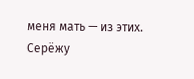меня мать — из этих. Серёжу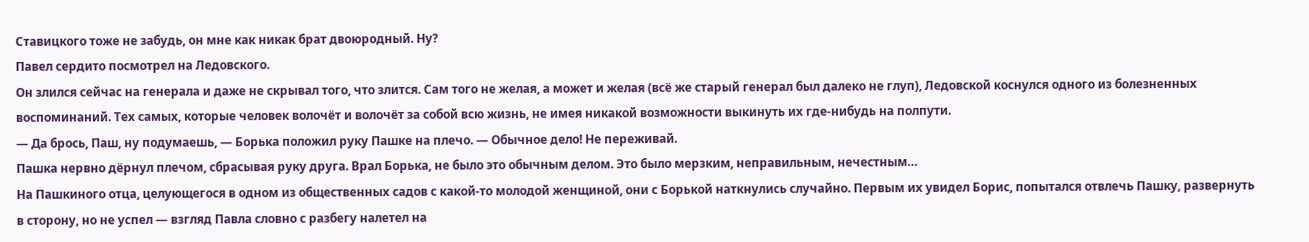Ставицкого тоже не забудь, он мне как никак брат двоюродный. Ну?
Павел сердито посмотрел на Ледовского.
Он злился сейчас на генерала и даже не скрывал того, что злится. Сам того не желая, а может и желая (всё же старый генерал был далеко не глуп), Ледовской коснулся одного из болезненных воспоминаний. Тех самых, которые человек волочёт и волочёт за собой всю жизнь, не имея никакой возможности выкинуть их где-нибудь на полпути.
— Да брось, Паш, ну подумаешь, — Борька положил руку Пашке на плечо. — Обычное дело! Не переживай.
Пашка нервно дёрнул плечом, сбрасывая руку друга. Врал Борька, не было это обычным делом. Это было мерзким, неправильным, нечестным…
На Пашкиного отца, целующегося в одном из общественных садов с какой-то молодой женщиной, они с Борькой наткнулись случайно. Первым их увидел Борис, попытался отвлечь Пашку, развернуть в сторону, но не успел — взгляд Павла словно с разбегу налетел на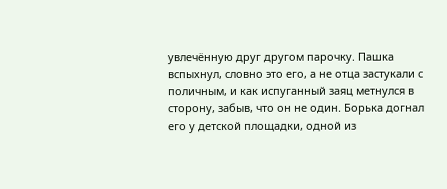увлечённую друг другом парочку. Пашка вспыхнул, словно это его, а не отца застукали с поличным, и как испуганный заяц метнулся в сторону, забыв, что он не один. Борька догнал его у детской площадки, одной из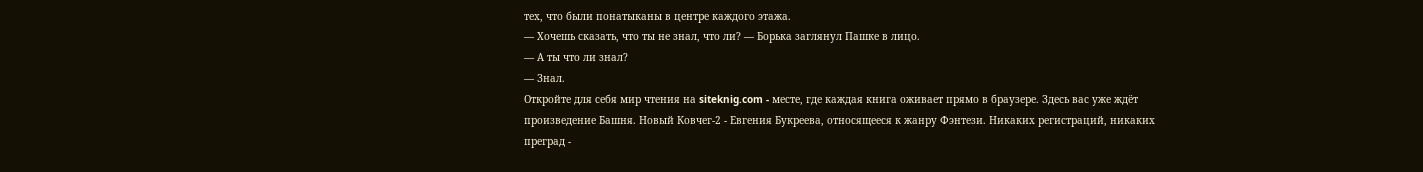тех, что были понатыканы в центре каждого этажа.
— Хочешь сказать, что ты не знал, что ли? — Борька заглянул Пашке в лицо.
— А ты что ли знал?
— Знал.
Откройте для себя мир чтения на siteknig.com - месте, где каждая книга оживает прямо в браузере. Здесь вас уже ждёт произведение Башня. Новый Ковчег-2 - Евгения Букреева, относящееся к жанру Фэнтези. Никаких регистраций, никаких преград -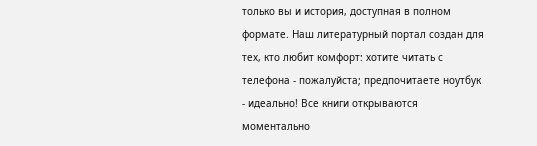только вы и история, доступная в полном формате. Наш литературный портал создан для тех, кто любит комфорт: хотите читать с телефона - пожалуйста; предпочитаете ноутбук - идеально! Все книги открываются моментально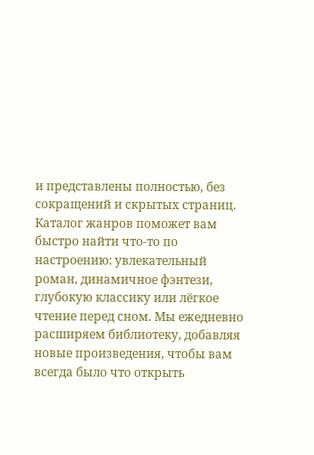и представлены полностью, без сокращений и скрытых страниц. Каталог жанров поможет вам быстро найти что-то по настроению: увлекательный роман, динамичное фэнтези, глубокую классику или лёгкое чтение перед сном. Мы ежедневно расширяем библиотеку, добавляя новые произведения, чтобы вам всегда было что открыть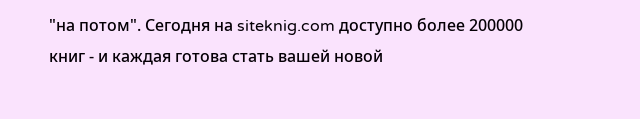"на потом". Сегодня на siteknig.com доступно более 200000 книг - и каждая готова стать вашей новой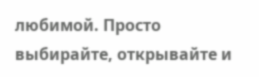любимой. Просто выбирайте, открывайте и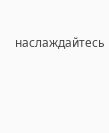наслаждайтесь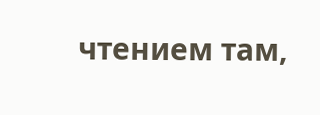чтением там,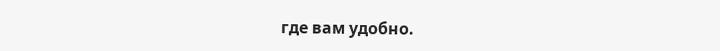где вам удобно.